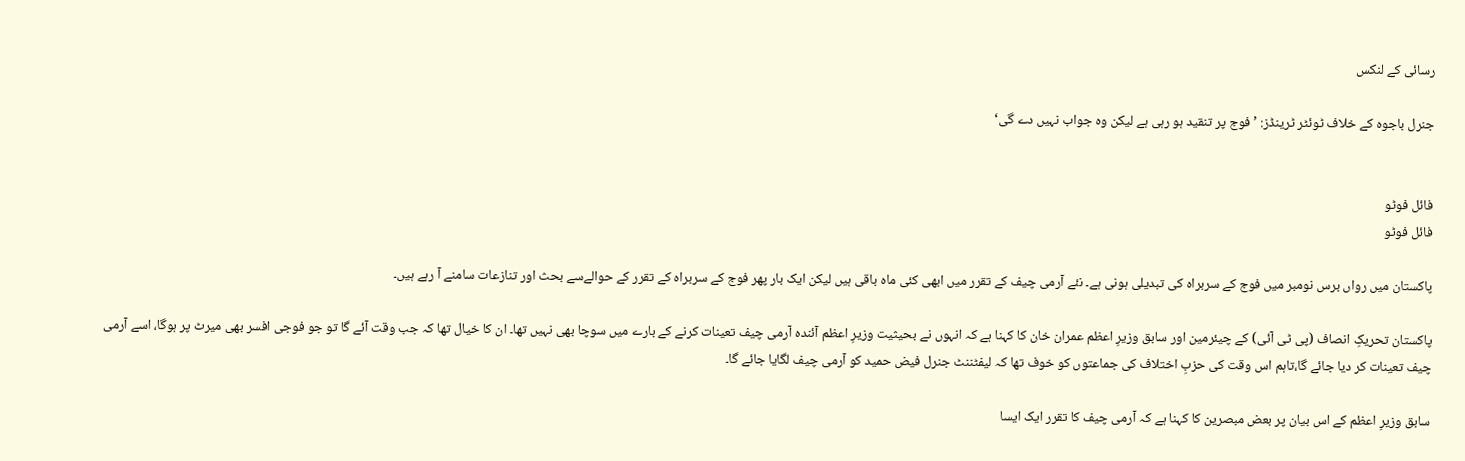رسائی کے لنکس

جنرل باجوہ کے خلاف ٹوئٹر ٹرینڈز: ’ فوج پر تنقید ہو رہی ہے لیکن وہ جواب نہیں دے گی‘


فائل فوٹو
فائل فوٹو

پاکستان میں رواں برس نومبر میں فوج کے سربراہ کی تبدیلی ہونی ہے۔ نئے آرمی چیف کے تقرر میں ابھی کئی ماہ باقی ہیں لیکن ایک بار پھر فوج کے سربراہ کے تقرر کے حوالےسے بحث اور تنازعات سامنے آ رہے ہیں۔

پاکستان تحریکِ انصاف (پی ٹی آئی) کے چیئرمین اور سابق وزیرِ اعظم عمران خان کا کہنا ہے کہ انہوں نے بحیثیت وزیرِ اعظم آئندہ آرمی چیف تعینات کرنے کے بارے میں سوچا بھی نہیں تھا۔ ان کا خیال تھا کہ جب وقت آئے گا تو جو فوجی افسر بھی میرٹ پر ہوگا، اسے آرمی چیف تعینات کر دیا جائے گا،تاہم اس وقت کی حزبِ اختلاف کی جماعتوں کو خوف تھا کہ لیفٹننٹ جنرل فیض حمید کو آرمی چیف لگایا جائے گا۔

سابق وزیرِ اعظم کے اس بیان پر بعض مبصرین کا کہنا ہے کہ آرمی چیف کا تقرر ایک ایسا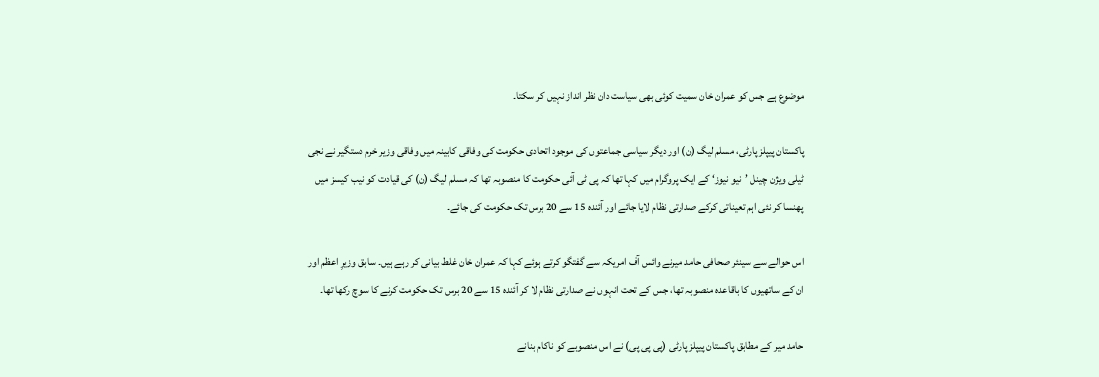موضوع ہے جس کو عمران خان سمیت کوئی بھی سیاست دان نظر انداز نہیں کر سکتا۔

پاکستان پیپلز پارٹی، مسلم لیگ (ن) اور دیگر سیاسی جماعتوں کی موجود اتحادی حکومت کی وفاقی کابینہ میں وفاقی وزیر خرم دستگیر نے نجی ٹیلی ویژن چینل ’نیو نیوز‘ کے ایک پروگرام میں کہا تھا کہ پی ٹی آئی حکومت کا منصوبہ تھا کہ مسلم لیگ (ن) کی قیادت کو نیب کیسز میں پھنسا کر نئی اہم تعیناتی کرکے صدارتی نظام لایا جائے اور آئندہ 15 سے 20 برس تک حکومت کی جائے۔

اس حوالے سے سینئر صحافی حامد میرنے وائس آف امریکہ سے گفتگو کرتے ہوئے کہا کہ عمران خان غلط بیانی کر رہے ہیں۔ سابق وزیرِ اعظم اور ان کے ساتھیوں کا باقاعدہ منصوبہ تھا، جس کے تحت انہوں نے صدارتی نظام لا کر آئندہ 15 سے 20 برس تک حکومت کرنے کا سوچ رکھا تھا۔

حامد میر کے مطابق پاکستان پیپلز پارٹی (پی پی پی) نے اس منصوبے کو ناکام بنانے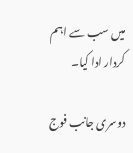میں سب سے اہم کردار ادا کیا۔

دوسری جانب فوج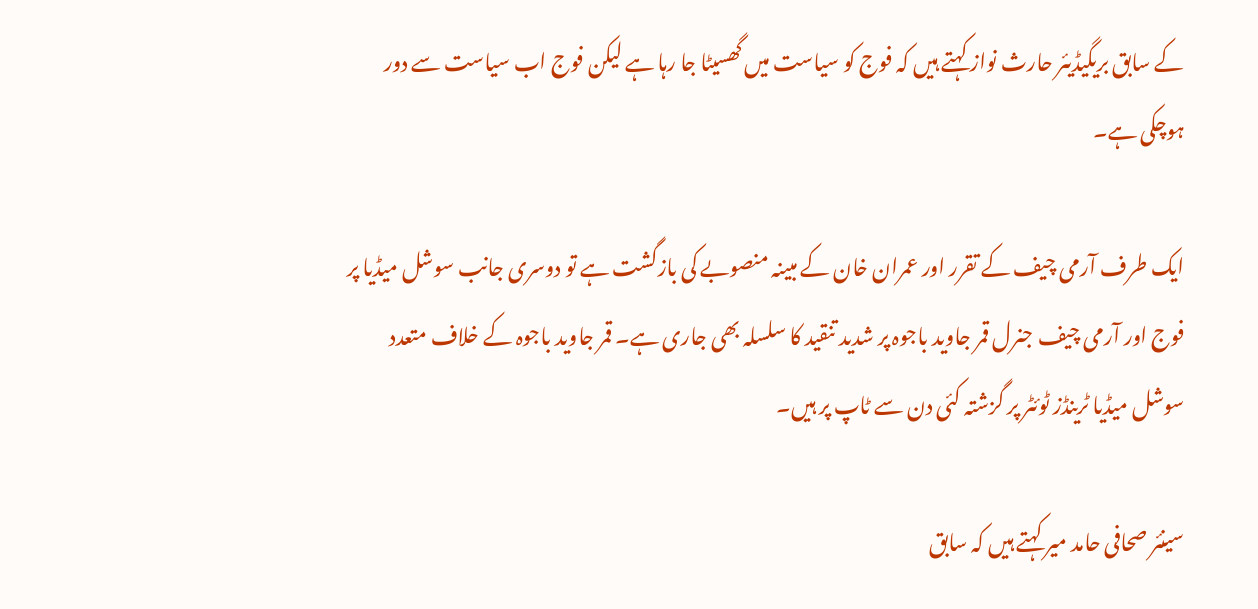کے سابق بریگیڈیئر حارث نواز کہتے ہیں کہ فوج کو سیاست میں گھسیٹا جا رہا ہے لیکن فوج اب سیاست سے دور ہوچکی ہے۔

ایک طرف آرمی چیف کے تقرر اور عمران خان کے مبینہ منصوبے کی بازگشت ہے تو دوسری جانب سوشل میڈیا پر فوج اور آرمی چیف جنرل قمر جاوید باجوہ پر شدید تنقید کا سلسلہ بھی جاری ہے۔ قمر جاوید باجوہ کے خلاف متعدد سوشل میڈیا ٹرینڈز ٹوئٹر پر گزشتہ کئی دن سے ٹاپ پر ہیں۔

سینئر صحافی حامد میر کہتے ہیں کہ سابق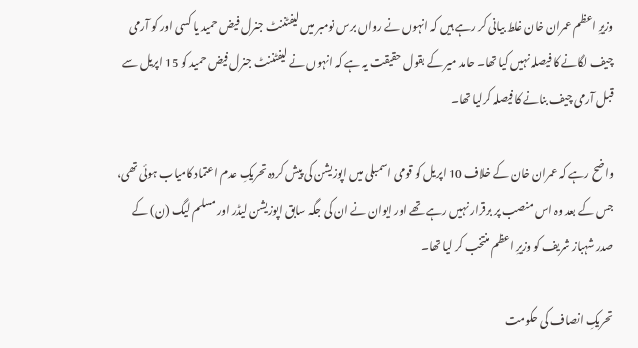وزیرِ اعظم عمران خان غلط بیانی کر رہے ہیں کہ انہوں نے رواں برس نومبر میں لیفٹننٹ جنرل فیض حمید یا کسی اور کو آرمی چیف لگانے کا فیصلہ نہیں کیا تھا۔ حامد میر کے بقول حقیقت یہ ہے کہ انہوں نے لیفٹننٹ جنرل فیض حمید کو 15 اپریل سے قبل آرمی چیف بنانے کا فیصلہ کرلیا تھا۔

واضح رہے کہ عمران خان کے خلاف 10 اپریل کو قومی اسمبلی میں اپوزیشن کی پیش کردہ تحریکِ عدم اعتماد کامیاب ہوئی تھی، جس کے بعد وہ اس منصب پر برقرار نہیں رہے تھے اور ایوان نے ان کی جگہ سابق اپوزیشن لیڈر اور مسلم لیگ (ن) کے صدر شہباز شریف کو وزیرِ اعظم منتخب کر لیا تھا۔

تحریکِ انصاف کی حکومت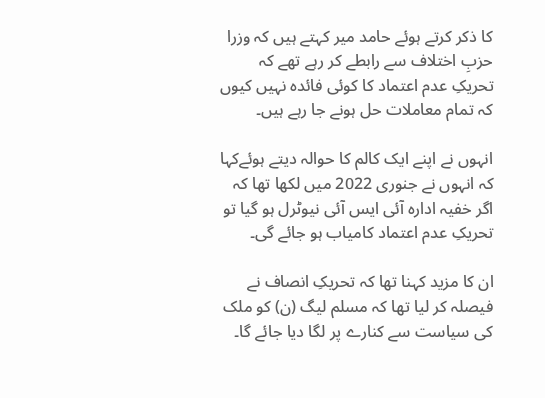کا ذکر کرتے ہوئے حامد میر کہتے ہیں کہ وزرا حزبِ اختلاف سے رابطے کر رہے تھے کہ تحریکِ عدم اعتماد کا کوئی فائدہ نہیں کیوں کہ تمام معاملات حل ہونے جا رہے ہیں۔

انہوں نے اپنے ایک کالم کا حوالہ دیتے ہوئےکہا کہ انہوں نے جنوری 2022 میں لکھا تھا کہ اگر خفیہ ادارہ آئی ایس آئی نیوٹرل ہو گیا تو تحریکِ عدم اعتماد کامیاب ہو جائے گی۔

ان کا مزید کہنا تھا کہ تحریکِ انصاف نے فیصلہ کر لیا تھا کہ مسلم لیگ (ن) کو ملک کی سیاست سے کنارے پر لگا دیا جائے گا۔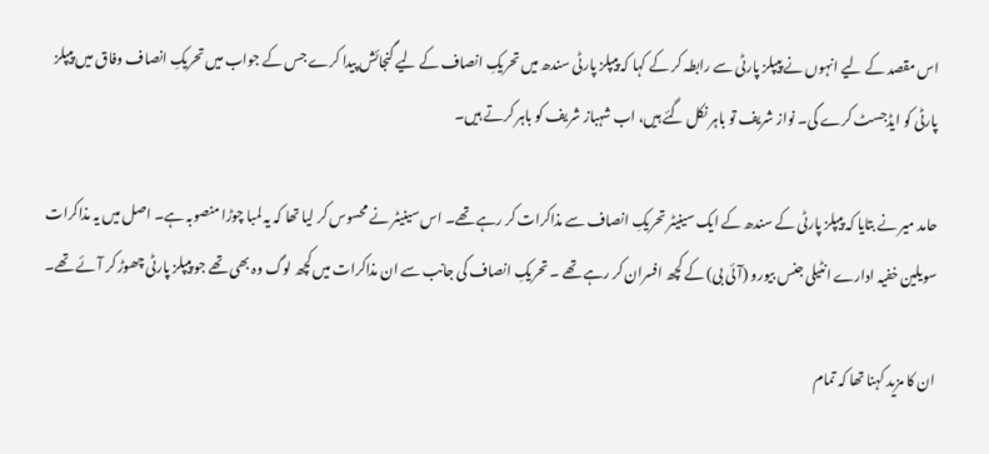اس مقصد کے لیے انہوں نے پیپلز پارٹی سے رابطہ کر کے کہا کہ پیپلز پارٹی سندھ میں تحریکِ انصاف کے لیے گنجائش پیدا کرے جس کے جواب میں تحریکِ انصاف وفاق میں پیپلز پارٹی کو ایڈجسٹ کرے گی۔ نواز شریف تو باہر نکل گئے ہیں، اب شہباز شریف کو باہر کرتے ہیں۔

حامد میر نے بتایا کہ پیپلز پارٹی کے سندھ کے ایک سینیٹر تحریکِ انصاف سے مذاکرات کر رہے تھے۔ اس سینیٹر نے محسوس کر لیا تھا کہ یہ لمبا چوڑا منصوبہ ہے۔ اصل میں یہ مذاکرات سویلین خفیہ ادارے انٹیلی جنس بیورو (آئی بی) کے کچھ افسران کر رہے تھے ۔ تحریکِ انصاف کی جانب سے ان مذاکرات میں کچھ لوگ وہ بھی تھے جو پیپلز پارٹی چھوڑ کر آئے تھے۔

ان کا مزید کہنا تھا کہ تمام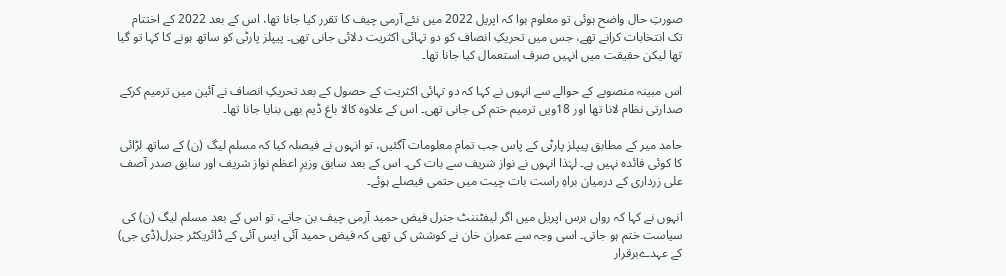صورتِ حال واضح ہوئی تو معلوم ہوا کہ اپریل 2022 میں نئے آرمی چیف کا تقرر کیا جانا تھا، اس کے بعد 2022 کے اختتام تک انتخابات کرانے تھے، جس میں تحریکِ انصاف کو دو تہائی اکثریت دلائی جانی تھی۔ پیپلز پارٹی کو ساتھ ہونے کا کہا تو گیا تھا لیکن حقیقت میں انہیں صرف استعمال کیا جانا تھا۔

اس مبینہ منصوبے کے حوالے سے انہوں نے کہا کہ دو تہائی اکثریت کے حصول کے بعد تحریکِ انصاف نے آئین میں ترمیم کرکے صدارتی نظام لانا تھا اور 18ویں ترمیم ختم کی جانی تھی۔ اس کے علاوہ کالا باغ ڈیم بھی بنایا جانا تھا۔

حامد میر کے مطابق پیپلز پارٹی کے پاس جب تمام معلومات آگئیں، تو انہوں نے فیصلہ کیا کہ مسلم لیگ (ن) کے ساتھ لڑائی کا کوئی فائدہ نہیں ہے۔ لہٰذا انہوں نے نواز شریف سے بات کی۔ اس کے بعد سابق وزیرِ اعظم نواز شریف اور سابق صدر آصف علی زرداری کے درمیان براہِ راست بات چیت میں حتمی فیصلے ہوئے۔

انہوں نے کہا کہ رواں برس اپریل میں اگر لیفٹننٹ جنرل فیض حمید آرمی چیف بن جاتے، تو اس کے بعد مسلم لیگ (ن) کی سیاست ختم ہو جاتی۔ اسی وجہ سے عمران خان نے کوشش کی تھی کہ فیض حمید آئی ایس آئی کے ڈائریکٹر جنرل(ڈی جی) کے عہدےبرقرار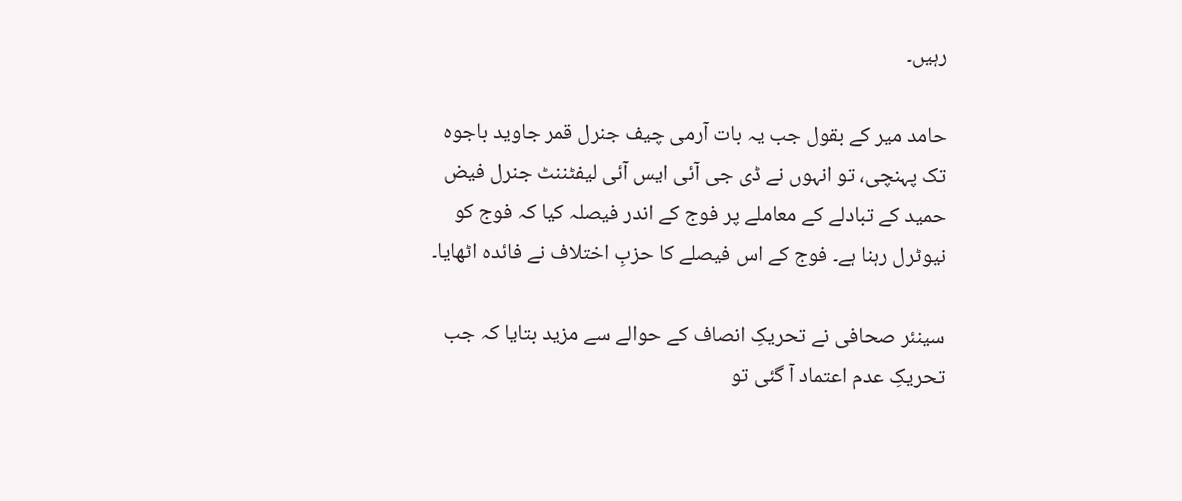رہیں۔

حامد میر کے بقول جب یہ بات آرمی چیف جنرل قمر جاوید باجوہ تک پہنچی، تو انہوں نے ڈی جی آئی ایس آئی لیفٹننٹ جنرل فیض حمید کے تبادلے کے معاملے پر فوج کے اندر فیصلہ کیا کہ فوج کو نیوٹرل رہنا ہے۔ فوج کے اس فیصلے کا حزبِ اختلاف نے فائدہ اٹھایا۔

سینئر صحافی نے تحریکِ انصاف کے حوالے سے مزید بتایا کہ جب تحریکِ عدم اعتماد آ گئی تو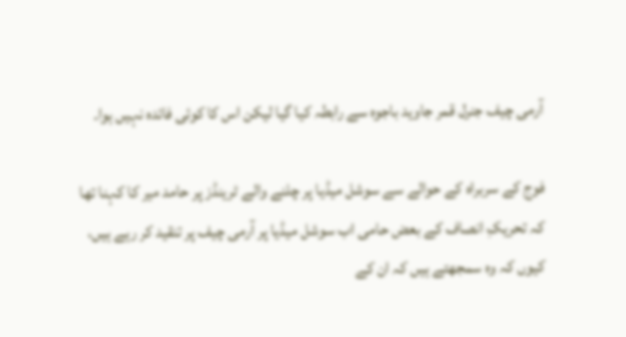آرمی چیف جنرل قمر جاوید باجوہ سے رابطہ کیا گیا لیکن اس کا کوئی فائدہ نہیں ہوا۔

فوج کے سربراہ کے حوالے سے سوشل میڈیا پر چلنے والے ٹرینڈز پر حامد میر کا کہنا تھا کہ تحریکِ انصاف کے بعض حامی اب سوشل میڈیا پر آرمی چیف پر تنقید کر رہے ہیں، کیوں کہ وہ سمجھتے ہیں کہ ان کے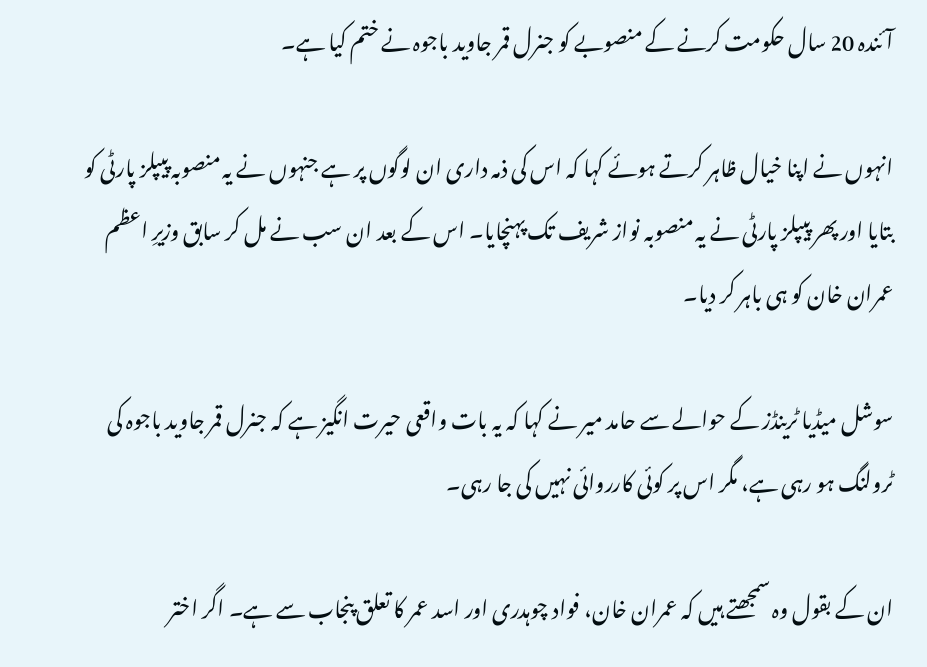آئندہ 20 سال حکومت کرنے کے منصوبے کو جنرل قمر جاوید باجوہ نے ختم کیا ہے۔

انہوں نے اپنا خیال ظاہر کرتے ہوئے کہا کہ اس کی ذمہ داری ان لوگوں پر ہے جنہوں نے یہ منصوبہ پیپلز پارٹی کو بتایا اور پھر پیپلز پارٹی نے یہ منصوبہ نواز شریف تک پہنچایا۔ اس کے بعد ان سب نے مل کر سابق وزیرِ اعظم عمران خان کو ہی باہر کر دیا۔

سوشل میڈیا ٹرینڈز کے حوالے سے حامد میر نے کہا کہ یہ بات واقعی حیرت انگیز ہے کہ جنرل قمر جاوید باجوہ کی ٹرولنگ ہو رہی ہے، مگر اس پر کوئی کارروائی نہیں کی جا رہی۔

ان کے بقول وہ سمجھتے ہیں کہ عمران خان، فواد چوہدری اور اسد عمر کا تعلق پنجاب سے ہے۔ اگر اختر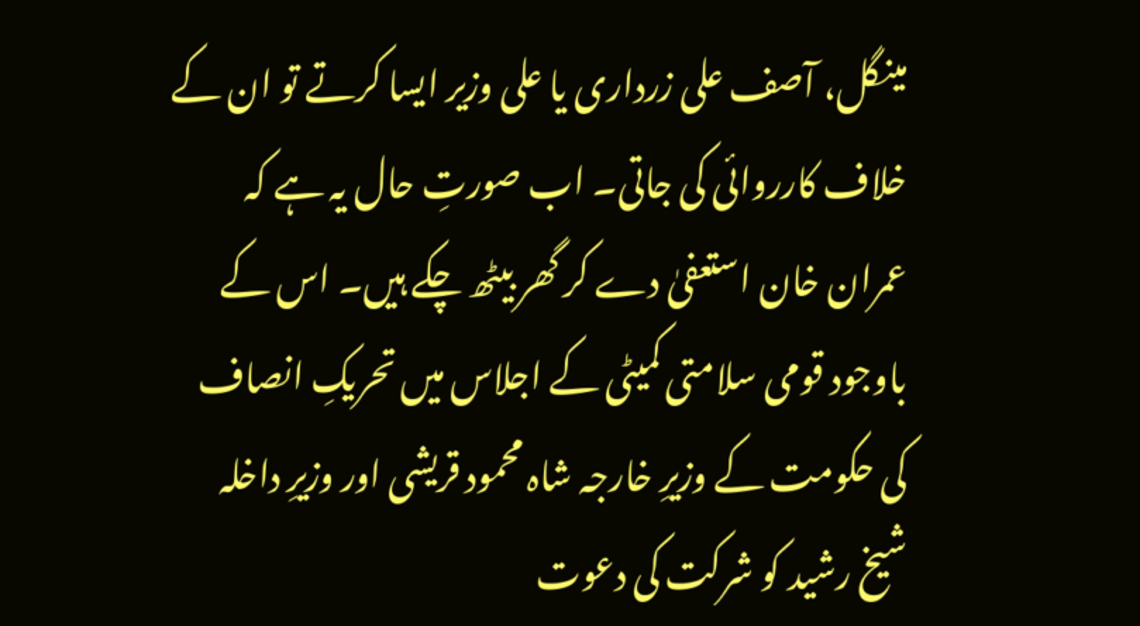مینگل، آصف علی زرداری یا علی وزیر ایسا کرتے تو ان کے خلاف کارروائی کی جاتی۔ اب صورتِ حال یہ ہے کہ عمران خان استعفیٰ دے کر گھر بیٹھ چکے ہیں۔ اس کے باوجود قومی سلامتی کمیٹی کے اجلاس میں تحریکِ انصاف کی حکومت کے وزیرِ خارجہ شاہ محمود قریشی اور وزیرِ داخلہ شیخ رشید کو شرکت کی دعوت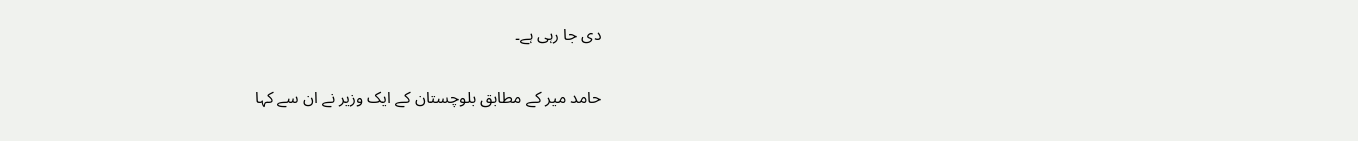دی جا رہی ہے۔

حامد میر کے مطابق بلوچستان کے ایک وزیر نے ان سے کہا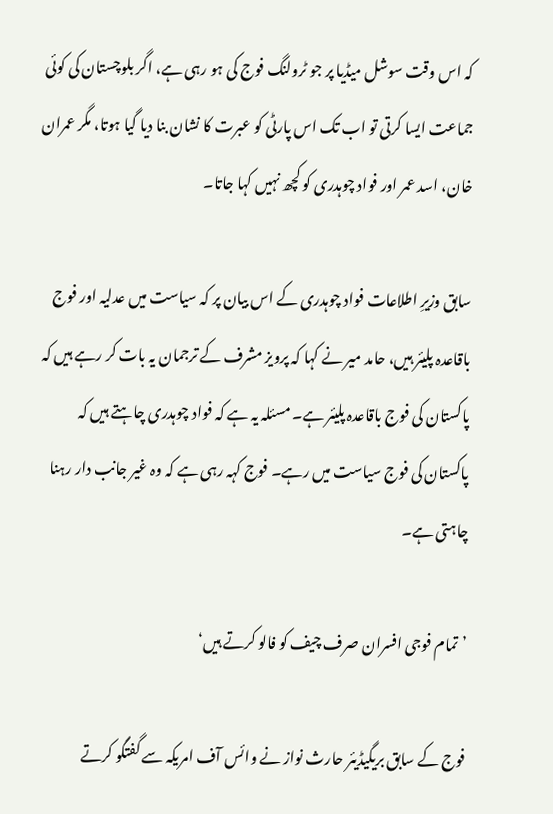کہ اس وقت سوشل میڈیا پر جو ٹرولنگ فوج کی ہو رہی ہے، اگر بلوچستان کی کوئی جماعت ایسا کرتی تو اب تک اس پارٹی کو عبرت کا نشان بنا دیا گیا ہوتا، مگر عمران خان، اسد عمر اور فواد چوہدری کو کچھ نہیں کہا جاتا۔

سابق وزیرِ اطلاعات فواد چوہدری کے اس بیان پر کہ سیاست میں عدلیہ اور فوج باقاعدہ پلیئر ہیں، حامد میر نے کہا کہ پرویز مشرف کے ترجمان یہ بات کر رہے ہیں کہ پاکستان کی فوج باقاعدہ پلیئر ہے۔ مسئلہ یہ ہے کہ فواد چوہدری چاہتے ہیں کہ پاکستان کی فوج سیاست میں رہے۔ فوج کہہ رہی ہے کہ وہ غیر جانب دار رہنا چاہتی ہے۔

’تمام فوجی افسران صرف چیف کو فالو کرتے ہیں‘

فوج کے سابق بریگیڈیئر حارث نواز نے وائس آف امریکہ سے گفتگو کرتے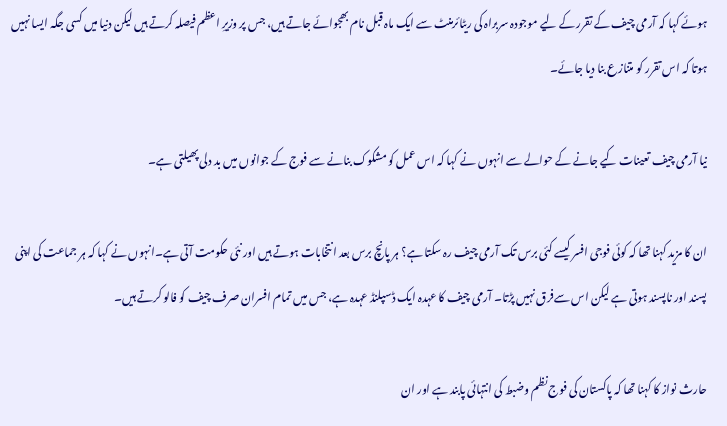ہوئے کہا کہ آرمی چیف کے تقرر کے لیے موجودہ سربراہ کی ریٹائرمنٹ سے ایک ماہ قبل نام بھجوائے جاتے ہیں، جس پر وزیرِ اعظم فیصلہ کرتے ہیں لیکن دنیا میں کسی جگہ ایسا نہیں ہوتا کہ اس تقرر کو متنازع بنا دیا جائے۔

نیا آرمی چیف تعینات کیے جانے کے حوالے سے انہوں نے کہا کہ اس عمل کو مشکوک بنانے سے فوج کے جوانوں میں بد دلی پھیلتی ہے۔

ان کا مزید کہنا تھا کہ کوئی فوجی افسر کیسے کئی برس تک آرمی چیف رہ سکتا ہے؟ ہر پانچ برس بعد انتخابات ہوتے ہیں اور نئی حکومت آتی ہے۔انہوں نے کہا کہ ہر جماعت کی اپنی پسند اور ناپسند ہوتی ہے لیکن اس سےفرق نہیں پڑتا۔ آرمی چیف کا عہدہ ایک ڈسپلنڈ عہدہ ہے، جس میں تمام افسران صرف چیف کو فالو کرتے ہیں۔

حارث نواز کا کہنا تھا کہ پاکستان کی فوج نظم وضبط کی انتہائی پابند ہے اور ان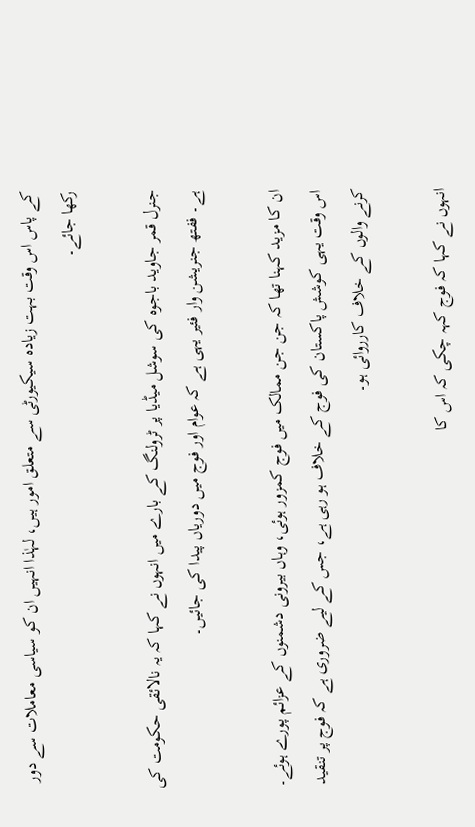کے پاس اس وقت بہت زیادہ سیکیورٹی سے متعلق امور ہیں، لہٰذا انہیں ان کو سیاسی معاملات سے دور رکھا جائے۔

جنرل قمر جاوید باجوہ کی سوشل میڈیا پر ٹرولنگ کے بارے میں انہوں نے کہا کہ یہ نالائقی حکومت کی ہے۔ ففتھ جنریشن وار فئیر یہی ہے کہ عوام اور فوج میں دوریاں پیدا کی جائیں۔

ان کا مزید کہنا تھا کہ جن جن ممالک میں فوج کمزور ہوئی، وہاں بیرونی دشمنوں کے عزائم پورے ہوئے۔ اس وقت یہی کوشش پاکستان کی فوج کے خلاف ہو رہی ہے، جس کے لیے ضروری ہے کہ فوج پر تنقید کرنے والوں کے خلاف کارروائی ہو۔

انہوں نے کہا کہ فوج کہہ چکی کہ اس کا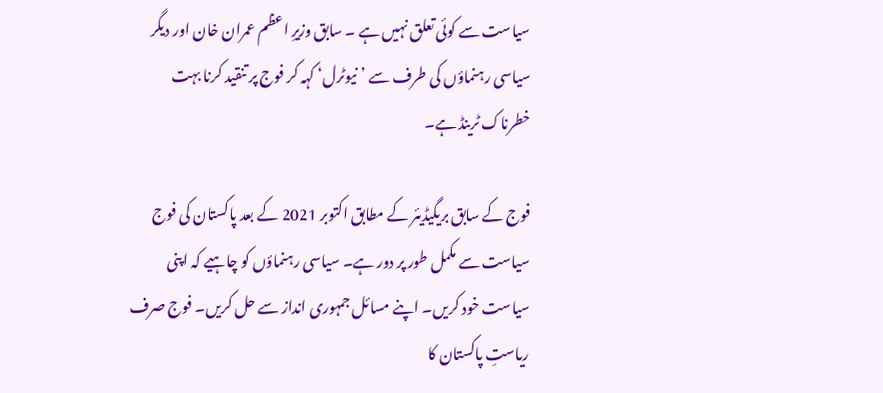سیاست سے کوئی تعلق نہیں ہے ۔ سابق وزیرِ اعظم عمران خان اور دیگر سیاسی رہنماؤں کی طرف سے ’نیوٹرل‘ کہہ کر فوج پر تنقید کرنا بہت خطرناک ٹرینڈ ہے۔

فوج کے سابق بریگیڈیئر کے مطابق اکتوبر 2021 کے بعد پاکستان کی فوج سیاست سے مکمل طور پر دور ہے۔ سیاسی رہنماؤں کو چاہیے کہ اپنی سیاست خود کریں۔ اپنے مسائل جمہوری انداز سے حل کریں۔ فوج صرف ریاستِ پاکستان کا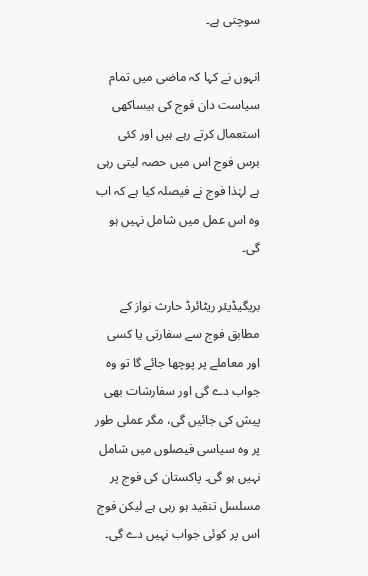سوچتی ہے۔

انہوں نے کہا کہ ماضی میں تمام سیاست دان فوج کی بیساکھی استعمال کرتے رہے ہیں اور کئی برس فوج اس میں حصہ لیتی رہی ہے لہٰذا فوج نے فیصلہ کیا ہے کہ اب وہ اس عمل میں شامل نہیں ہو گی۔

بریگیڈیئر ریٹائرڈ حارث نواز کے مطابق فوج سے سفارتی یا کسی اور معاملے پر پوچھا جائے گا تو وہ جواب دے گی اور سفارشات بھی پیش کی جائیں گی، مگر عملی طور پر وہ سیاسی فیصلوں میں شامل نہیں ہو گی۔ پاکستان کی فوج پر مسلسل تنقید ہو رہی ہے لیکن فوج اس پر کوئی جواب نہیں دے گی۔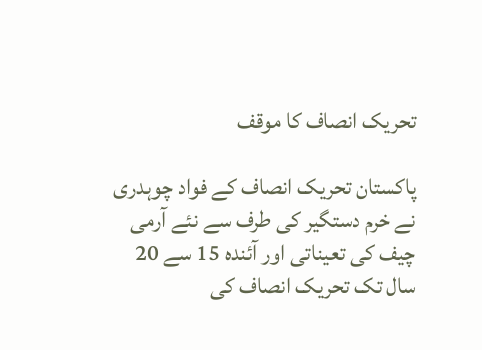تحریک انصاف کا موقف

پاکستان تحریک انصاف کے فواد چوہدری نے خرم دستگیر کی طرف سے نئے آرمی چیف کی تعیناتی اور آئندہ 15 سے 20 سال تک تحریک انصاف کی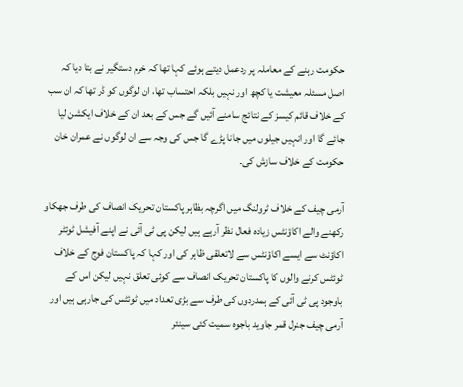حکومت رہنے کے معاملہ پر ردعمل دیتے ہوئے کہا تھا کہ خرم دستگیر نے بتا دیا کہ اصل مسئلہ معیشت یا کچھ اور نہیں بلکہ احتساب تھا، ان لوگوں کو ڈر تھا کہ ان سب کے خلاف قائم کیسز کے نتائج سامنے آئیں گے جس کے بعد ان کے خلاف ایکشن لیا جائے گا اور انہیں جیلوں میں جانا پڑے گا جس کی وجہ سے ان لوگوں نے عمران خان حکومت کے خلاف سازش کی۔

آرمی چیف کے خلاف ٹرولنگ میں اگرچہ بظاہر پاکستان تحریک انصاف کی طرف جھکاو رکھنے والے اکاؤنٹس زیادہ فعال نظر آرہے ہیں لیکن پی ٹی آئی نے اپنے آفیشل ٹوئٹر اکاؤنٹ سے ایسے اکاؤنٹس سے لاتعلقی ظاہر کی اور کہا کہ پاکستان فوج کے خلاف ٹوئٹس کرنے والوں کا پاکستان تحریک انصاف سے کوئی تعلق نہیں لیکن اس کے باوجود پی ٹی آئی کے ہمدردوں کی طرف سے بڑی تعداد میں ٹوئٹس کی جارہی ہیں اور آرمی چیف جنرل قمر جاوید باجوہ سمیت کئی سینئر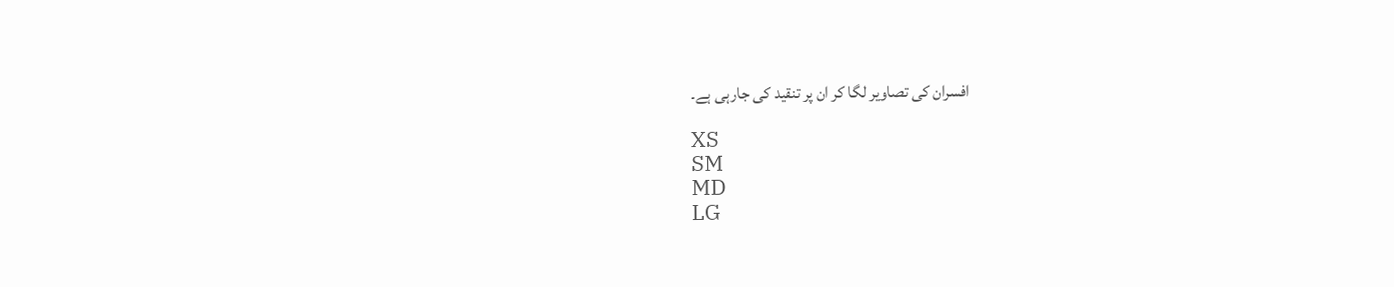افسران کی تصاویر لگا کر ان پر تنقید کی جارہی ہے۔

XS
SM
MD
LG